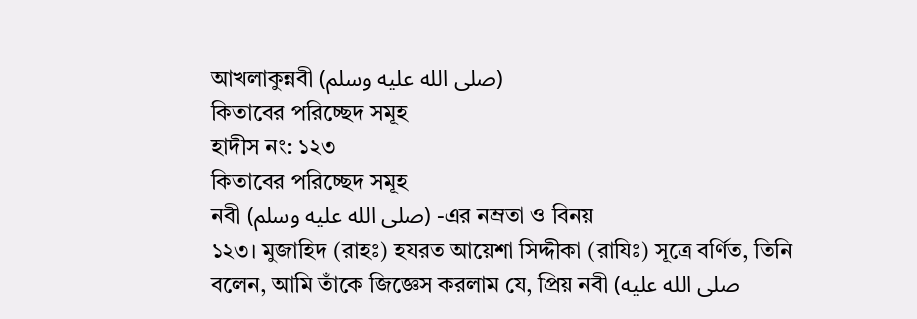আখলাকুন্নবী (صلى الله عليه وسلم)
কিতাবের পরিচ্ছেদ সমূহ
হাদীস নং: ১২৩
কিতাবের পরিচ্ছেদ সমূহ
নবী (صلى الله عليه وسلم) -এর নম্রতা ও বিনয়
১২৩। মুজাহিদ (রাহঃ) হযরত আয়েশা সিদ্দীকা (রাযিঃ) সূত্রে বর্ণিত, তিনি বলেন, আমি তাঁকে জিজ্ঞেস করলাম যে, প্রিয় নবী (صلى الله عليه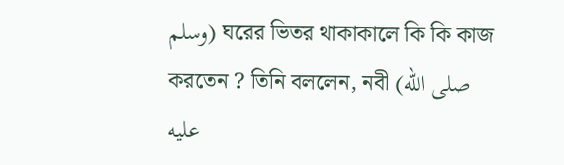وسلم) ঘরের ভিতর থাকাকালে কি কি কাজ করতেন ? তিনি বললেন, নবী (صلى الله عليه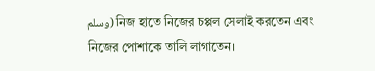وسلم) নিজ হাতে নিজের চপ্পল সেলাই করতেন এবং নিজের পোশাকে তালি লাগাতেন।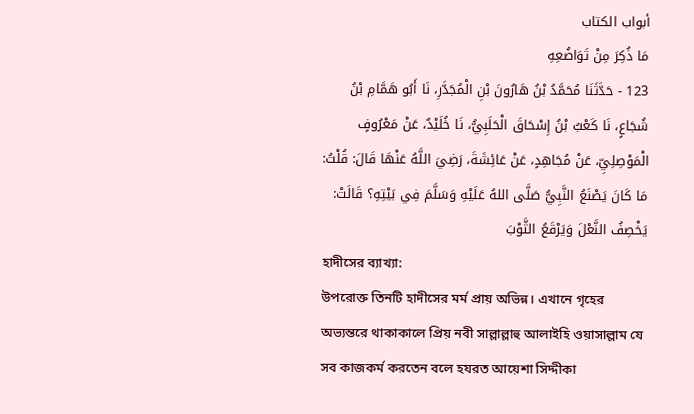أبواب الكتاب
مَا ذُكِرَ مِنْ تَوَاضُعِهِ
123 - حَدَّثَنَا مُحَمَّدُ بْنُ هَارُونَ بْنِ الْمُجَدَّرِ، نَا أَبُو هَمَّامِ بْنُ شُجَاعٍ، نَا كَعْبُ بْنُ إِسْحَاقَ الْحَلَبِيُّ، نَا خُلَيْدٌ، عَنْ مَعْرُوفٍ الْمَوْصِلِيِّ، عَنْ مُجَاهِدٍ، عَنْ عَائِشَةَ، رَضِيَ اللَّهُ عَنْهَا قَالَ: قُلْتُ: مَا كَانَ يَصْنَعُ النَّبِيُّ صَلَّى اللهُ عَلَيْهِ وَسَلَّمَ فِي بَيْتِهِ؟ قَالَتْ: يَخْصِفُ النَّعْلَ وَيَرْقَعُ الثَّوْبَ
হাদীসের ব্যাখ্যা:
উপরোক্ত তিনটি হাদীসের মর্ম প্রায় অভিন্ন। এখানে গৃহের অভ্যন্তরে থাকাকালে প্রিয় নবী সাল্লাল্লাহু আলাইহি ওয়াসাল্লাম যে সব কাজকর্ম করতেন বলে হযরত আয়েশা সিদ্দীকা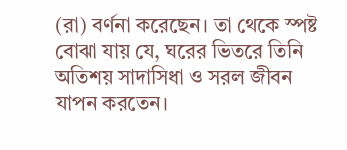(রা) বর্ণনা করেছেন। তা থেকে স্পষ্ট বোঝা যায় যে, ঘরের ভিতরে তিনি অতিশয় সাদাসিধা ও সরল জীবন যাপন করতেন।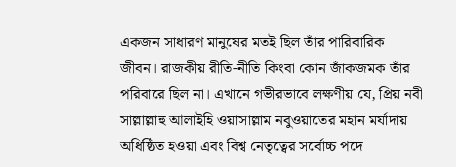একজন সাধারণ মানুষের মতই ছিল তাঁর পারিবারিক জীবন। রাজকীয় রীতি-নীতি কিংবা কোন জাঁকজমক তাঁর পরিবারে ছিল না। এখানে গভীরভাবে লক্ষণীয় যে, প্রিয় নবী সাল্লাল্লাহু আলাইহি ওয়াসাল্লাম নবুওয়াতের মহান মর্যাদায় অধিষ্ঠিত হওয়া এবং বিশ্ব নেতৃত্বের সর্বোচ্চ পদে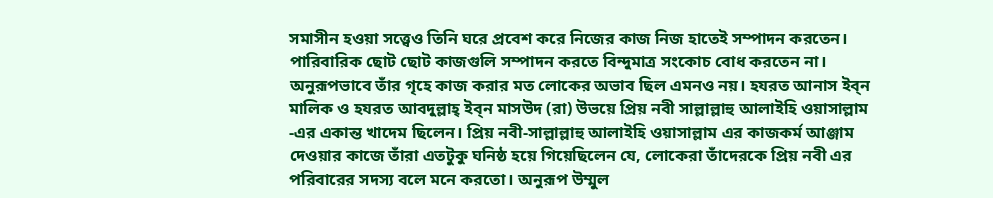সমাসীন হওয়া সত্ত্বেও তিনি ঘরে প্রবেশ করে নিজের কাজ নিজ হাতেই সম্পাদন করতেন। পারিবারিক ছোট ছোট কাজগুলি সম্পাদন করতে বিন্দুমাত্র সংকোচ বোধ করতেন না। অনুরূপভাবে তাঁর গৃহে কাজ করার মত লোকের অভাব ছিল এমনও নয়। হযরত আনাস ইব্ন মালিক ও হযরত আবদুল্লাহ্ ইব্ন মাসউদ (রা) উভয়ে প্রিয় নবী সাল্লাল্লাহু আলাইহি ওয়াসাল্লাম -এর একান্ত খাদেম ছিলেন। প্রিয় নবী-সাল্লাল্লাহু আলাইহি ওয়াসাল্লাম এর কাজকর্ম আঞ্জাম দেওয়ার কাজে তাঁরা এতটুকু ঘনিষ্ঠ হয়ে গিয়েছিলেন যে, লোকেরা তাঁদেরকে প্রিয় নবী এর পরিবারের সদস্য বলে মনে করতো। অনুরূপ উম্মুল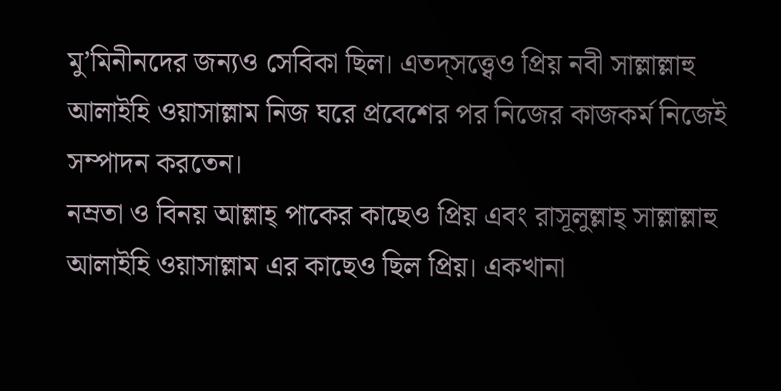মু’মিনীনদের জন্যও সেবিকা ছিল। এতদ্সত্ত্বেও প্রিয় নবী সাল্লাল্লাহু আলাইহি ওয়াসাল্লাম নিজ ঘরে প্রবেশের পর নিজের কাজকর্ম নিজেই সম্পাদন করতেন।
নম্রতা ও বিনয় আল্লাহ্ পাকের কাছেও প্রিয় এবং রাসূলুল্লাহ্ সাল্লাল্লাহু আলাইহি ওয়াসাল্লাম এর কাছেও ছিল প্রিয়। একখানা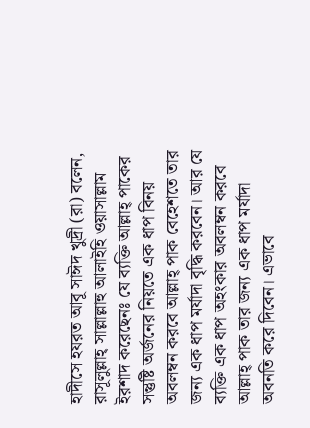হাদীসে হযরত আবূ সাঈদ খুদ্রী (রা) বলেন, রাসূলুল্লাহ্ সাল্লাল্লাহু আলাইহি ওয়াসাল্লাম ইরশাদ করেছেনঃ যে ব্যক্তি আল্লাহ্ পাকের সন্তুষ্টি অর্জনের নিয়তে এক ধাপ বিনয় অবলম্বন করবে আল্লাহ্ পাক বেহেশতে তার জন্য এক ধাপ মর্যাদা বৃদ্ধি করবেন। আর যে ব্যক্তি এক ধাপ অহংকার অবলম্বন করবে আল্লাহ্ পাক তার জন্য এক ধাপ মর্যাদা অবনতি করে দিবেন। এভাবে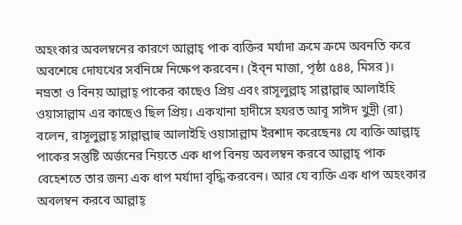অহংকার অবলম্বনের কারণে আল্লাহ্ পাক ব্যক্তির মর্যাদা ক্রমে ক্রমে অবনতি করে অবশেষে দোযখের সর্বনিম্নে নিক্ষেপ করবেন। (ইব্ন মাজা, পৃষ্ঠা ৫৪৪, মিসর)।
নম্রতা ও বিনয় আল্লাহ্ পাকের কাছেও প্রিয় এবং রাসূলুল্লাহ্ সাল্লাল্লাহু আলাইহি ওয়াসাল্লাম এর কাছেও ছিল প্রিয়। একখানা হাদীসে হযরত আবূ সাঈদ খুদ্রী (রা) বলেন, রাসূলুল্লাহ্ সাল্লাল্লাহু আলাইহি ওয়াসাল্লাম ইরশাদ করেছেনঃ যে ব্যক্তি আল্লাহ্ পাকের সন্তুষ্টি অর্জনের নিয়তে এক ধাপ বিনয় অবলম্বন করবে আল্লাহ্ পাক বেহেশতে তার জন্য এক ধাপ মর্যাদা বৃদ্ধি করবেন। আর যে ব্যক্তি এক ধাপ অহংকার অবলম্বন করবে আল্লাহ্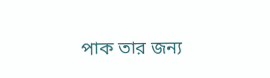পাক তার জন্য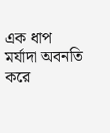এক ধাপ মর্যাদা অবনতি করে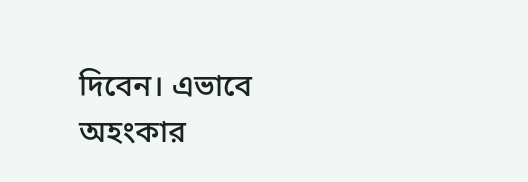দিবেন। এভাবে অহংকার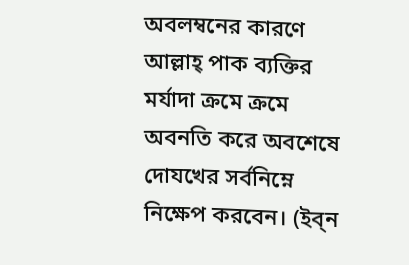অবলম্বনের কারণে আল্লাহ্ পাক ব্যক্তির মর্যাদা ক্রমে ক্রমে অবনতি করে অবশেষে দোযখের সর্বনিম্নে নিক্ষেপ করবেন। (ইব্ন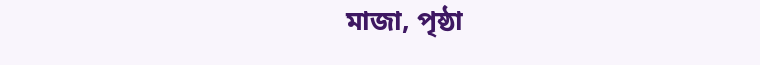মাজা, পৃষ্ঠা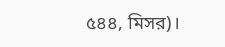৫৪৪, মিসর)।